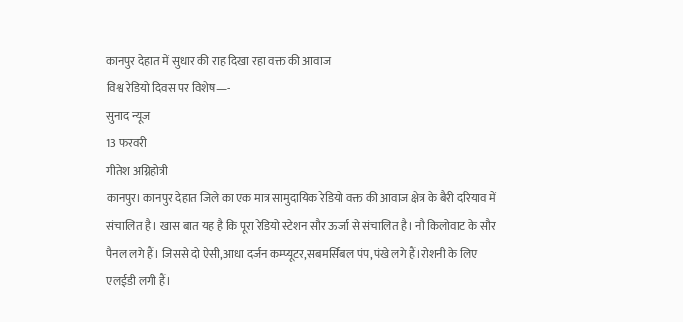कानपुर देहात में सुधार की राह दिखा रहा वक्त की आवाज
विश्व रेडियो दिवस पर विशेष—-
सुनाद न्यूज
13 फरवरी
गीतेश अग्निहोत्री
कानपुर। कानपुर देहात जिले का एक मात्र सामुदायिक रेडियो वक्त की आवाज क्षेत्र के बैरी दरियाव में संचालित है। खास बात यह है कि पूरा रेडियो स्टेशन सौर ऊर्जा से संचालित है। नौ किलोवाट के सौर पैनल लगे हैं। जिससे दो ऐसी,आधा दर्जन कम्प्यूटर,सबमर्सिबल पंप,पंखे लगे हैं।रोशनी के लिए एलईडी लगी हैं।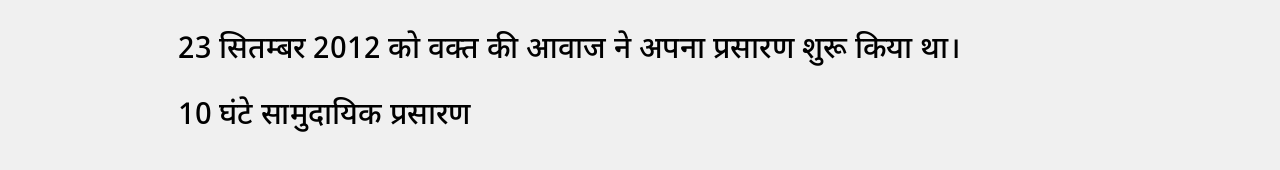23 सितम्बर 2012 को वक्त की आवाज ने अपना प्रसारण शुरू किया था। 10 घंटे सामुदायिक प्रसारण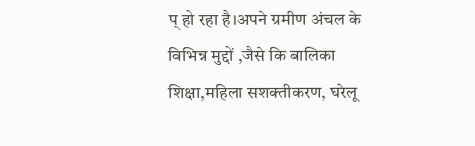प् हो रहा है।अपने ग्रमीण अंचल के विभिन्न मुद्दों ,जैसे कि बालिका शिक्षा,महिला सशक्तीकरण, घरेलू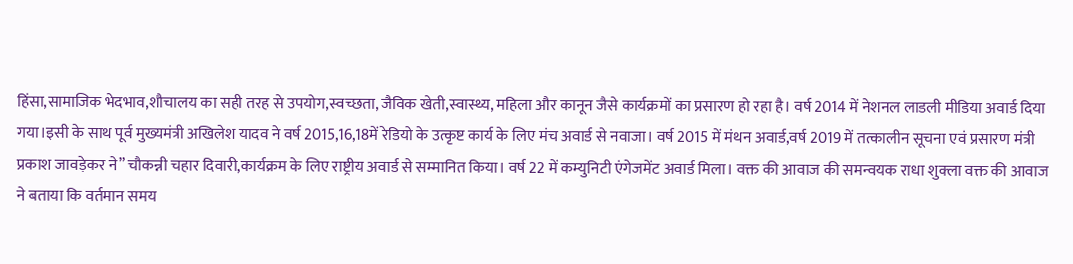हिंसा,सामाजिक भेदभाव,शौचालय का सही तरह से उपयोग,स्वच्छता, जैविक खेती,स्वास्थ्य, महिला और कानून जैसे कार्यक्रमों का प्रसारण हो रहा है। वर्ष 2014 में नेशनल लाडली मीडिया अवार्ड दिया गया।इसी के साथ पूर्व मुख्यमंत्री अखिलेश यादव ने वर्ष 2015,16,18में रेडियो के उत्कृष्ट कार्य के लिए मंच अवार्ड से नवाजा। वर्ष 2015 में मंथन अवार्ड,वर्ष 2019 में तत्कालीन सूचना एवं प्रसारण मंत्री प्रकाश जावड़ेकर ने” चौकन्नी चहार दिवारी,कार्यक्रम के लिए राष्ट्रीय अवार्ड से सम्मानित किया। वर्ष 22 में कम्युनिटी एंगेजमेंट अवार्ड मिला। वक्त की आवाज की समन्वयक राधा शुक्ला वक्त की आवाज ने बताया कि वर्तमान समय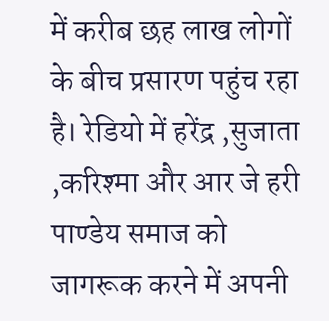में करीब छह लाख लोगों के बीच प्रसारण पहुंच रहा है। रेडियो में हरेंद्र ,सुजाता ,करिश्मा और आर जे हरी पाण्डेय समाज को जागरूक करने में अपनी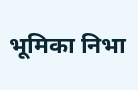भूमिका निभा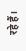रहे हैं।